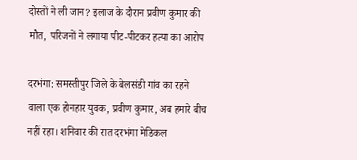दोस्तों ने ली जान? इलाज के दौरान प्रवीण कुमार की मौत, परिजनों ने लगाया पीट-पीटकर हत्या का आरोप

दरभंगा: समस्तीपुर जिले के बेलसंडी गांव का रहने वाला एक होनहार युवक, प्रवीण कुमार, अब हमारे बीच नहीं रहा। शनिवार की रात दरभंगा मेडिकल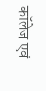कॉलेज एवं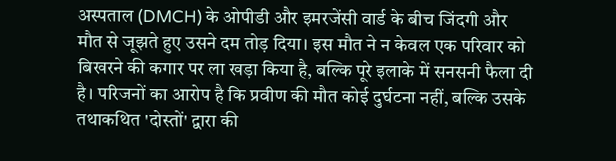अस्पताल (DMCH) के ओपीडी और इमरजेंसी वार्ड के बीच जिंदगी और मौत से जूझते हुए उसने दम तोड़ दिया। इस मौत ने न केवल एक परिवार को बिखरने की कगार पर ला खड़ा किया है, बल्कि पूरे इलाके में सनसनी फैला दी है। परिजनों का आरोप है कि प्रवीण की मौत कोई दुर्घटना नहीं, बल्कि उसके तथाकथित 'दोस्तों' द्वारा की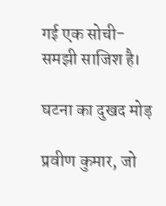गई एक सोची-समझी साजिश है।

घटना का दुखद मोड़

प्रवीण कुमार, जो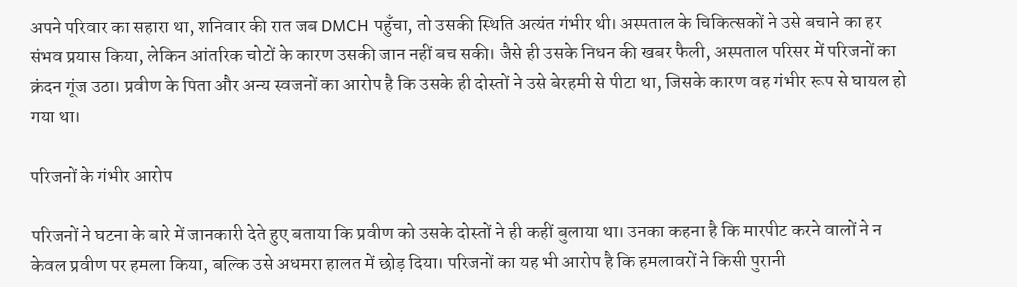अपने परिवार का सहारा था, शनिवार की रात जब DMCH पहुँचा, तो उसकी स्थिति अत्यंत गंभीर थी। अस्पताल के चिकित्सकों ने उसे बचाने का हर संभव प्रयास किया, लेकिन आंतरिक चोटों के कारण उसकी जान नहीं बच सकी। जैसे ही उसके निधन की खबर फैली, अस्पताल परिसर में परिजनों का क्रंदन गूंज उठा। प्रवीण के पिता और अन्य स्वजनों का आरोप है कि उसके ही दोस्तों ने उसे बेरहमी से पीटा था, जिसके कारण वह गंभीर रूप से घायल हो गया था।

परिजनों के गंभीर आरोप

परिजनों ने घटना के बारे में जानकारी देते हुए बताया कि प्रवीण को उसके दोस्तों ने ही कहीं बुलाया था। उनका कहना है कि मारपीट करने वालों ने न केवल प्रवीण पर हमला किया, बल्कि उसे अधमरा हालत में छोड़ दिया। परिजनों का यह भी आरोप है कि हमलावरों ने किसी पुरानी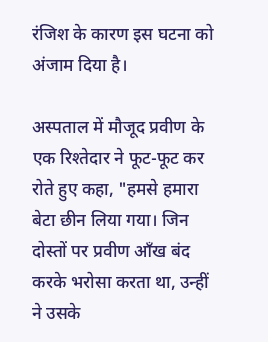रंजिश के कारण इस घटना को अंजाम दिया है।

अस्पताल में मौजूद प्रवीण के एक रिश्तेदार ने फूट-फूट कर रोते हुए कहा, "हमसे हमारा बेटा छीन लिया गया। जिन दोस्तों पर प्रवीण आँख बंद करके भरोसा करता था, उन्हीं ने उसके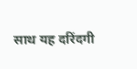साथ यह दरिंदगी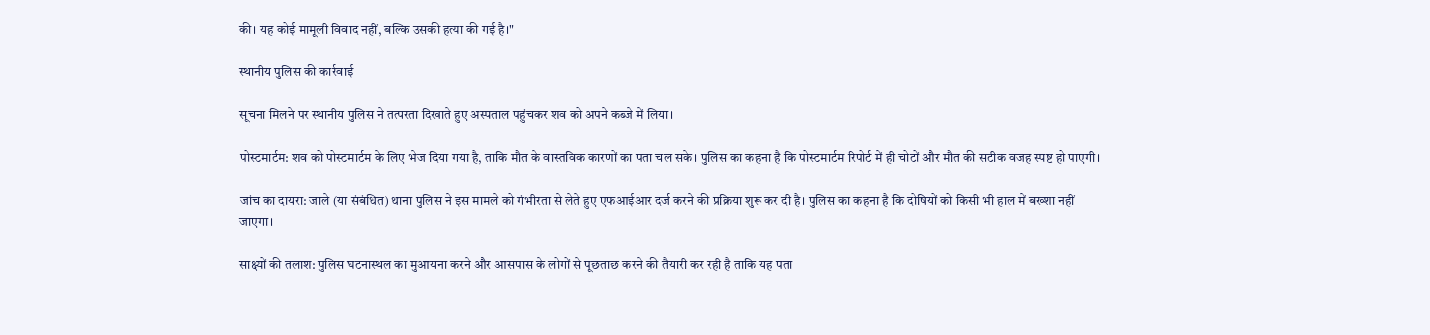की। यह कोई मामूली विवाद नहीं, बल्कि उसकी हत्या की गई है।"

स्थानीय पुलिस की कार्रवाई

सूचना मिलने पर स्थानीय पुलिस ने तत्परता दिखाते हुए अस्पताल पहुंचकर शव को अपने कब्जे में लिया।

पोस्टमार्टम: शव को पोस्टमार्टम के लिए भेज दिया गया है, ताकि मौत के वास्तविक कारणों का पता चल सके। पुलिस का कहना है कि पोस्टमार्टम रिपोर्ट में ही चोटों और मौत की सटीक वजह स्पष्ट हो पाएगी।

जांच का दायरा: जाले (या संबंधित) थाना पुलिस ने इस मामले को गंभीरता से लेते हुए एफआईआर दर्ज करने की प्रक्रिया शुरू कर दी है। पुलिस का कहना है कि दोषियों को किसी भी हाल में बख्शा नहीं जाएगा।

साक्ष्यों की तलाश: पुलिस घटनास्थल का मुआयना करने और आसपास के लोगों से पूछताछ करने की तैयारी कर रही है ताकि यह पता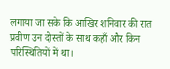लगाया जा सके कि आखिर शनिवार की रात प्रवीण उन दोस्तों के साथ कहाँ और किन परिस्थितियों में था।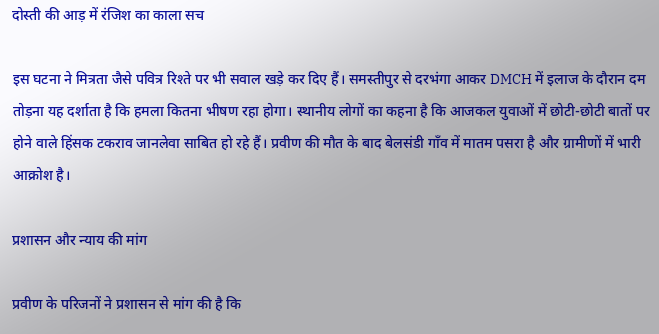दोस्ती की आड़ में रंजिश का काला सच

इस घटना ने मित्रता जैसे पवित्र रिश्ते पर भी सवाल खड़े कर दिए हैं। समस्तीपुर से दरभंगा आकर DMCH में इलाज के दौरान दम तोड़ना यह दर्शाता है कि हमला कितना भीषण रहा होगा। स्थानीय लोगों का कहना है कि आजकल युवाओं में छोटी-छोटी बातों पर होने वाले हिंसक टकराव जानलेवा साबित हो रहे हैं। प्रवीण की मौत के बाद बेलसंडी गाँव में मातम पसरा है और ग्रामीणों में भारी आक्रोश है।

प्रशासन और न्याय की मांग

प्रवीण के परिजनों ने प्रशासन से मांग की है कि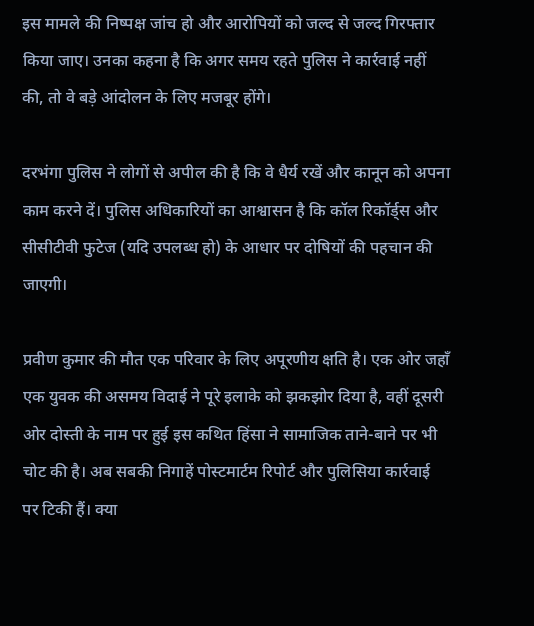इस मामले की निष्पक्ष जांच हो और आरोपियों को जल्द से जल्द गिरफ्तार किया जाए। उनका कहना है कि अगर समय रहते पुलिस ने कार्रवाई नहीं की, तो वे बड़े आंदोलन के लिए मजबूर होंगे।

दरभंगा पुलिस ने लोगों से अपील की है कि वे धैर्य रखें और कानून को अपना काम करने दें। पुलिस अधिकारियों का आश्वासन है कि कॉल रिकॉर्ड्स और सीसीटीवी फुटेज (यदि उपलब्ध हो) के आधार पर दोषियों की पहचान की जाएगी।

प्रवीण कुमार की मौत एक परिवार के लिए अपूरणीय क्षति है। एक ओर जहाँ एक युवक की असमय विदाई ने पूरे इलाके को झकझोर दिया है, वहीं दूसरी ओर दोस्ती के नाम पर हुई इस कथित हिंसा ने सामाजिक ताने-बाने पर भी चोट की है। अब सबकी निगाहें पोस्टमार्टम रिपोर्ट और पुलिसिया कार्रवाई पर टिकी हैं। क्या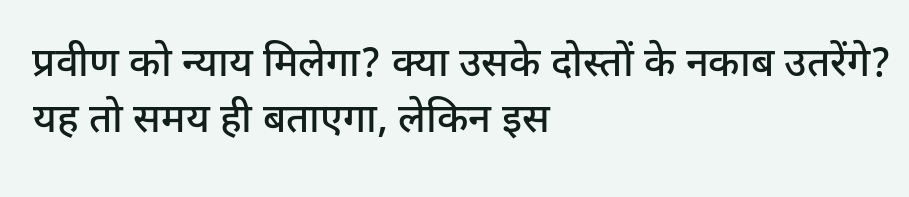प्रवीण को न्याय मिलेगा? क्या उसके दोस्तों के नकाब उतरेंगे? यह तो समय ही बताएगा, लेकिन इस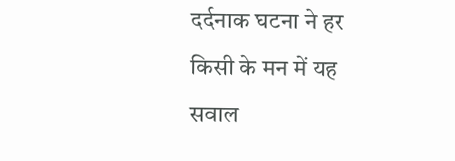दर्दनाक घटना ने हर किसी के मन में यह सवाल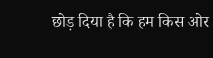छोड़ दिया है कि हम किस ओर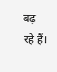बढ़ रहे हैं।